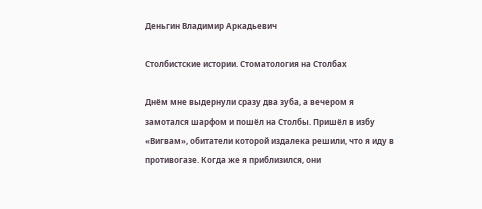Деньгин Владимир Аркадьевич

Столбистские истории. Стоматология на Столбах

Днём мне выдернули сразу два зуба, а вечером я замотался шарфом и пошёл на Столбы. Пришёл в избу «Вигвам», обитатели которой издалека решили, что я иду в противогазе. Когда же я приблизился, они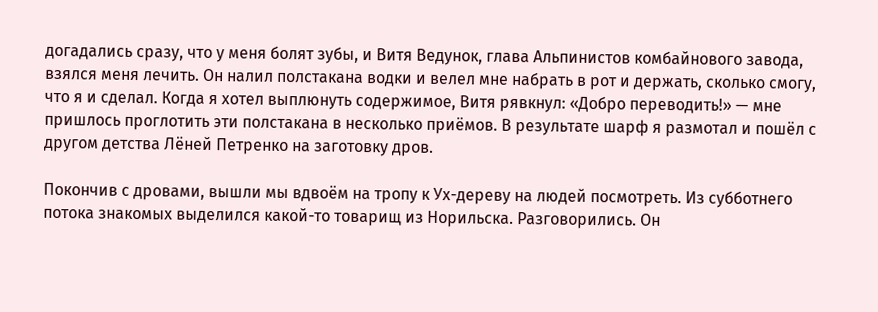догадались сразу, что у меня болят зубы, и Витя Ведунок, глава Альпинистов комбайнового завода, взялся меня лечить. Он налил полстакана водки и велел мне набрать в рот и держать, сколько смогу, что я и сделал. Когда я хотел выплюнуть содержимое, Витя рявкнул: «Добро переводить!» — мне пришлось проглотить эти полстакана в несколько приёмов. В результате шарф я размотал и пошёл с другом детства Лёней Петренко на заготовку дров.

Покончив с дровами, вышли мы вдвоём на тропу к Ух-дереву на людей посмотреть. Из субботнего потока знакомых выделился какой-то товарищ из Норильска. Разговорились. Он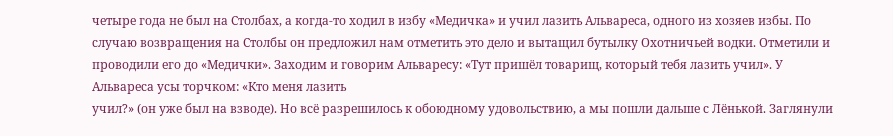четыре года не был на Столбах, а когда-то ходил в избу «Медичка» и учил лазить Альвареса, одного из хозяев избы. По случаю возвращения на Столбы он предложил нам отметить это дело и вытащил бутылку Охотничьей водки. Отметили и проводили его до «Медички». Заходим и говорим Альваресу: «Тут пришёл товарищ, который тебя лазить учил». У Альвареса усы торчком: «Кто меня лазить
учил?» (он уже был на взводе). Но всё разрешилось к обоюдному удовольствию, а мы пошли дальше с Лёнькой. Заглянули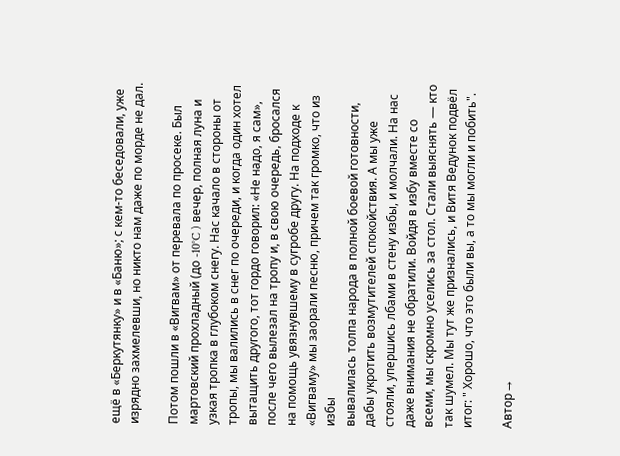ещё в «Беркутянку» и в «Баню»; с кем-то беседовали, уже изрядно захмелевши, но никто нам даже по морде не дал.

Потом пошли в «Вигвам» от перевала по просеке. Был мартовский прохладный (до -10°C ) вечер, полная луна и узкая тропка в глубоком снегу. Нас качало в стороны от тропы, мы валились в снег по очереди, и когда один хотел вытащить другого, тот гордо говорил: «Не надо, я сам», после чего вылезал на тропу и, в свою очередь, бросался на помощь увязнувшему в сугробе другу. На подходе к «Вигваму» мы заорали песню, причем так громко, что из избы
вывалилась толпа народа в полной боевой готовности, дабы укротить возмутителей спокойствия. А мы уже стояли, упершись лбами в стену избы, и молчали. На нас даже внимания не обратили. Войдя в избу вместе со всеми, мы скромно уселись за стол. Стали выяснять — кто так шумел. Мы тут же признались, и Витя Ведунок подвёл итог: " Хорошо, что это были вы, а то мы могли и побить".

Автор →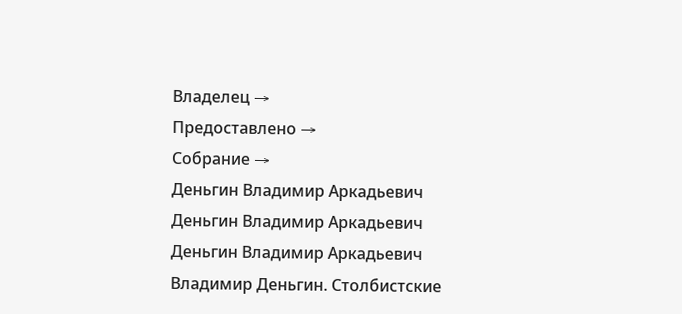Владелец →
Предоставлено →
Собрание →
Деньгин Владимир Аркадьевич
Деньгин Владимир Аркадьевич
Деньгин Владимир Аркадьевич
Владимир Деньгин. Столбистские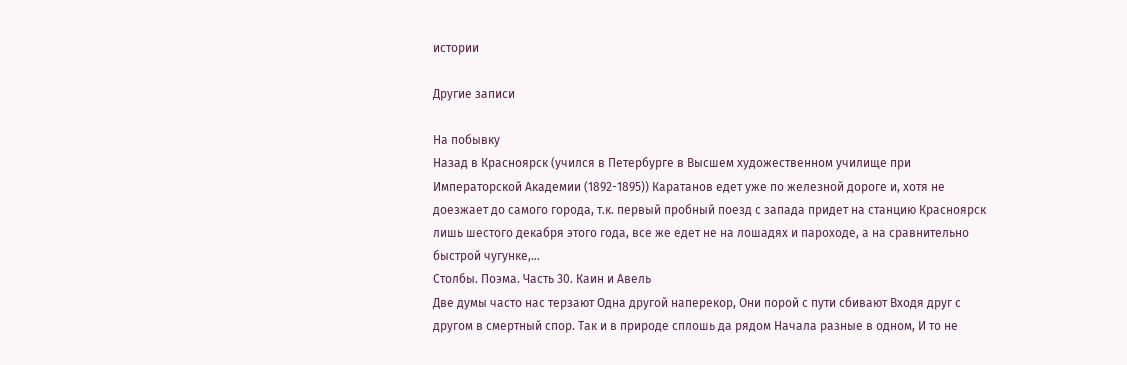истории

Другие записи

На побывку
Назад в Красноярск (учился в Петербурге в Высшем художественном училище при Императорской Академии (1892-1895)) Каратанов едет уже по железной дороге и, хотя не доезжает до самого города, т.к. первый пробный поезд с запада придет на станцию Красноярск лишь шестого декабря этого года, все же едет не на лошадях и пароходе, а на сравнительно быстрой чугунке,...
Столбы. Поэма. Часть 30. Каин и Авель
Две думы часто нас терзают Одна другой наперекор, Они порой с пути сбивают Входя друг с другом в смертный спор. Так и в природе сплошь да рядом Начала разные в одном, И то не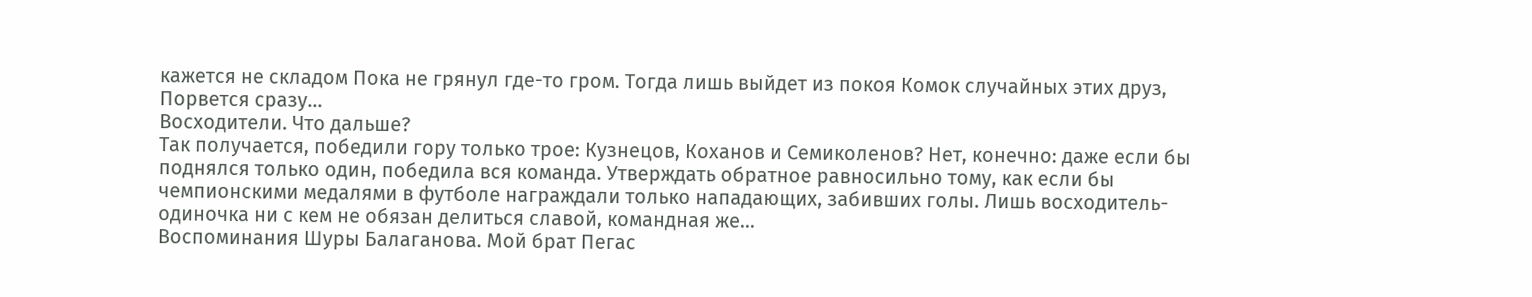кажется не складом Пока не грянул где-то гром. Тогда лишь выйдет из покоя Комок случайных этих друз, Порвется сразу...
Восходители. Что дальше?
Так получается, победили гору только трое: Кузнецов, Коханов и Семиколенов? Нет, конечно: даже если бы поднялся только один, победила вся команда. Утверждать обратное равносильно тому, как если бы чемпионскими медалями в футболе награждали только нападающих, забивших голы. Лишь восходитель-одиночка ни с кем не обязан делиться славой, командная же...
Воспоминания Шуры Балаганова. Мой брат Пегас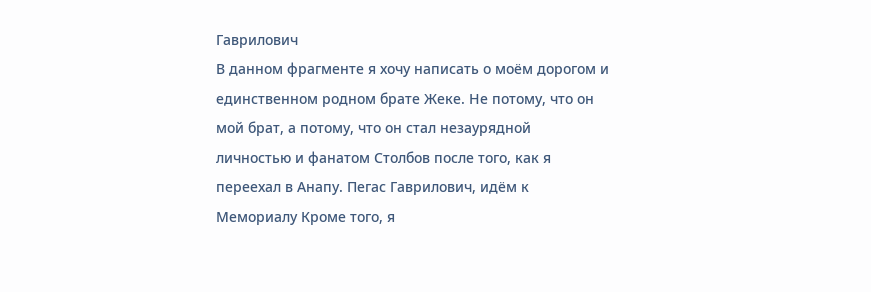Гаврилович
В данном фрагменте я хочу написать о моём дорогом и единственном родном брате Жеке. Не потому, что он мой брат, а потому, что он стал незаурядной личностью и фанатом Столбов после того, как я переехал в Анапу. Пегас Гаврилович, идём к Мемориалу Кроме того, я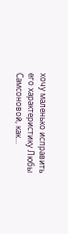хочу маленько исправить его характеристику Любы Самсоновой, как...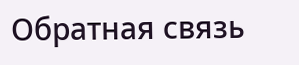Обратная связь